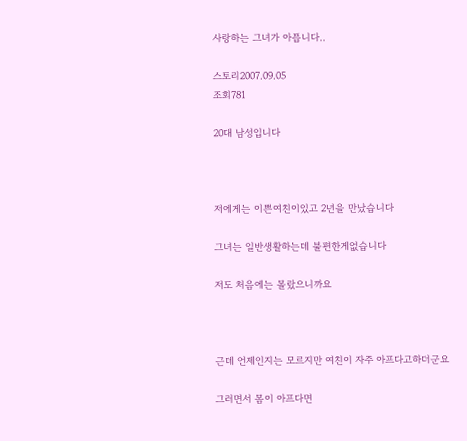사랑하는 그녀가 아픕니다..

스토리2007.09.05
조회781

20대 남성입니다



저에게는 이쁜여친이있고 2년을 만났습니다

그녀는 일반생활하는데 불편한게없습니다

저도 처음에는 몰랐으니까요



근데 언제인지는 모르지만 여친이 자주 아프다고하더군요

그러면서 몸이 아프다면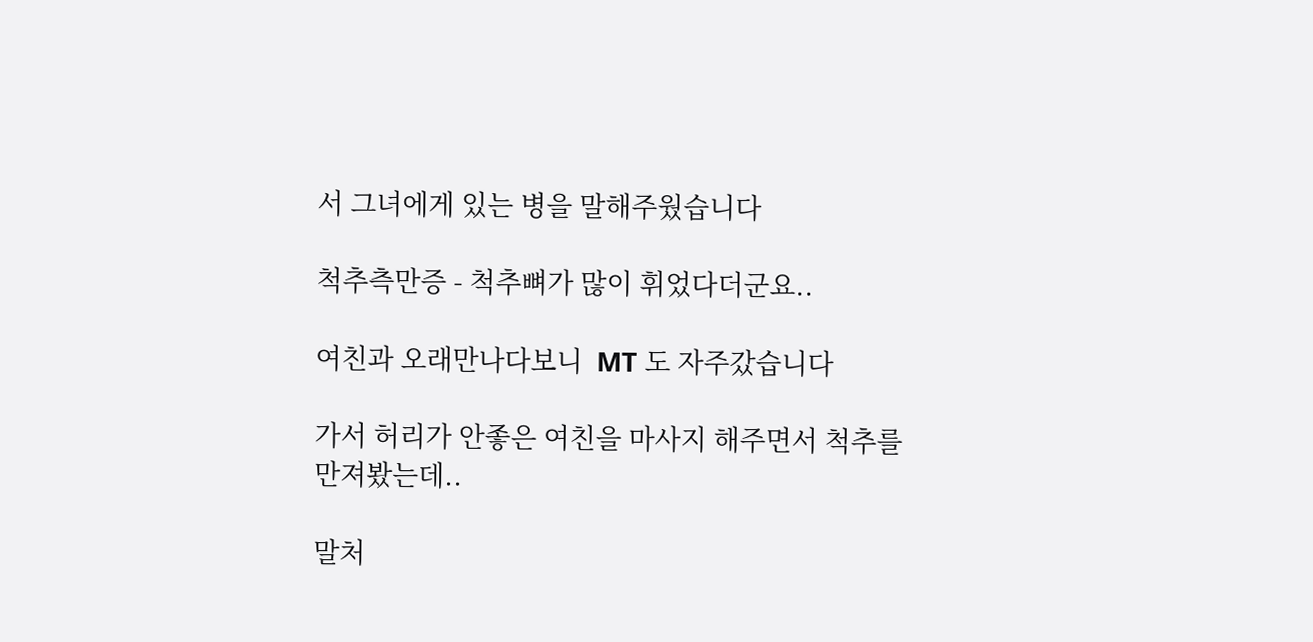서 그녀에게 있는 병을 말해주웠습니다

척추측만증 - 척추뼈가 많이 휘었다더군요..

여친과 오래만나다보니  MT 도 자주갔습니다

가서 허리가 안좋은 여친을 마사지 해주면서 척추를 만져봤는데..

말처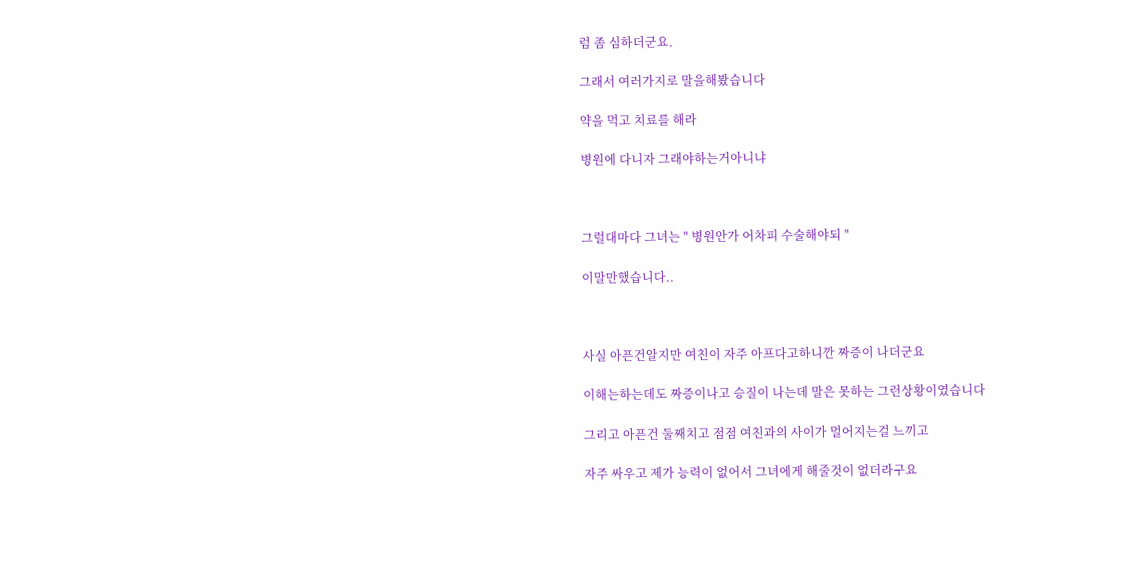럼 좀 심하더군요.

그래서 여러가지로 말을해봤습니다

약을 먹고 치료를 해라

병원에 다니자 그래야하는거아니냐



그럴대마다 그녀는 " 병원안가 어차피 수술해야되 "

이말만했습니다..



사실 아픈건알지만 여친이 자주 아프다고하니깐 짜증이 나더군요

이해는하는데도 짜증이나고 승질이 나는데 말은 못하는 그런상황이였습니다

그리고 아픈건 둘째치고 점점 여친과의 사이가 멀어지는걸 느끼고

자주 싸우고 제가 능력이 없어서 그녀에게 해줄것이 없더라구요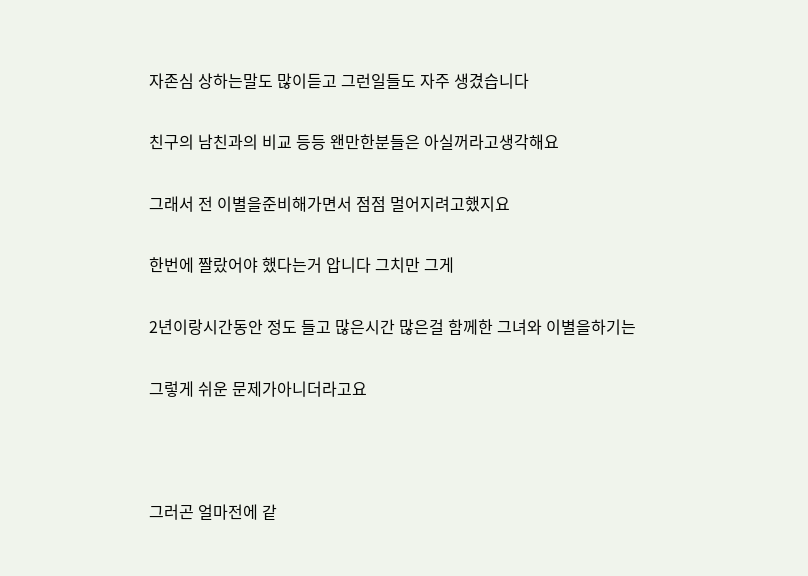자존심 상하는말도 많이듣고 그런일들도 자주 생겼습니다

친구의 남친과의 비교 등등 왠만한분들은 아실꺼라고생각해요

그래서 전 이별을준비해가면서 점점 멀어지려고했지요

한번에 짤랐어야 했다는거 압니다 그치만 그게

2년이랑시간동안 정도 들고 많은시간 많은걸 함께한 그녀와 이별을하기는

그렇게 쉬운 문제가아니더라고요



그러곤 얼마전에 같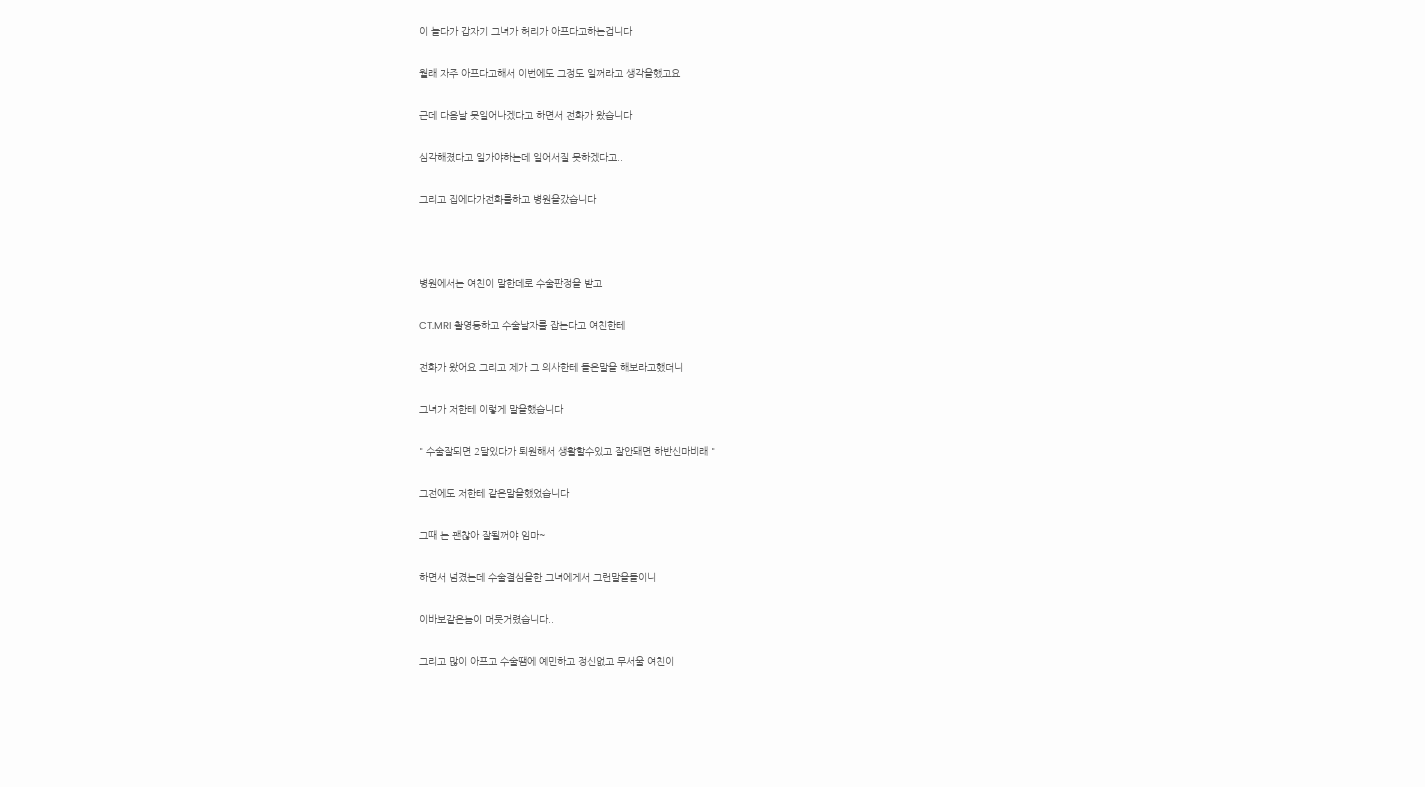이 놀다가 갑자기 그녀가 허리가 아프다고하는겁니다

월래 자주 아프다고해서 이번에도 그정도 일꺼라고 생각을했고요

근데 다음날 못일어나겠다고 하면서 전화가 왔습니다

심각해졌다고 일가야하는데 일어서질 못하겠다고..

그리고 집에다가전화를하고 병원을갔습니다



병원에서는 여친이 말한데로 수술판정을 받고

CT.MRI 촬영등하고 수술날자를 잡는다고 여친한테

전화가 왔어요 그리고 제가 그 의사한테 들은말을 해보라고했더니

그녀가 저한테 이렇게 말을했습니다

" 수술잘되면 2달있다가 퇴원해서 생활할수있고 잘안돼면 하반신마비래 "

그전에도 저한테 같은말을했었습니다

그때 는 괜찮아 잘될꺼야 임마~

하면서 넘겼는데 수술결심을한 그녀에게서 그런말을들이니

이바보같은놈이 머뭇거렸습니다..

그리고 많이 아프고 수술땜에 예민하고 정신없고 무서울 여친이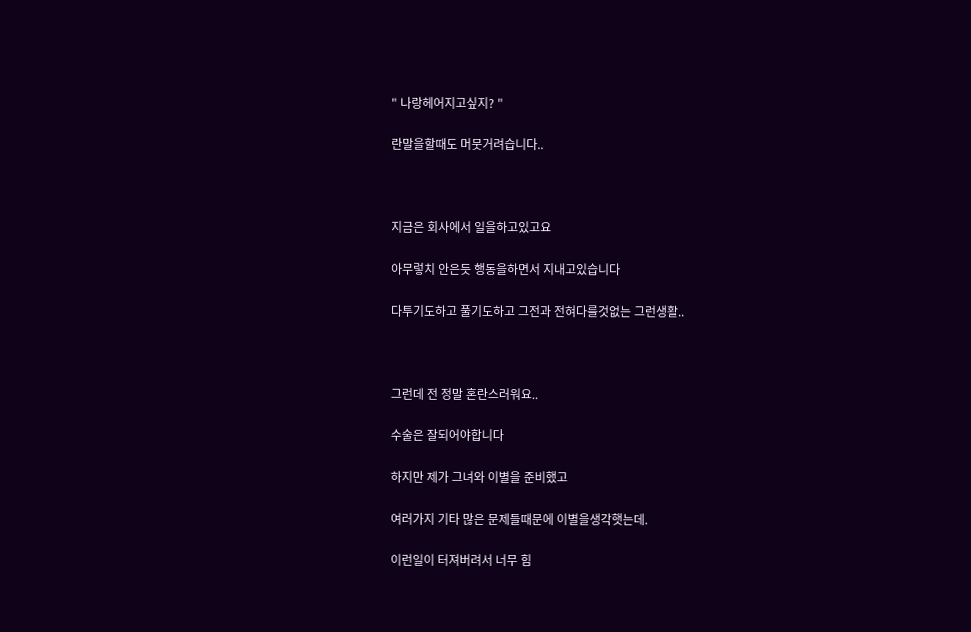" 나랑헤어지고싶지? "

란말을할때도 머뭇거려습니다..



지금은 회사에서 일을하고있고요

아무렇치 안은듯 행동을하면서 지내고있습니다

다투기도하고 풀기도하고 그전과 전혀다를것없는 그런생활..



그런데 전 정말 혼란스러워요..

수술은 잘되어야합니다

하지만 제가 그녀와 이별을 준비했고

여러가지 기타 많은 문제들때문에 이별을생각햇는데.

이런일이 터져버려서 너무 힘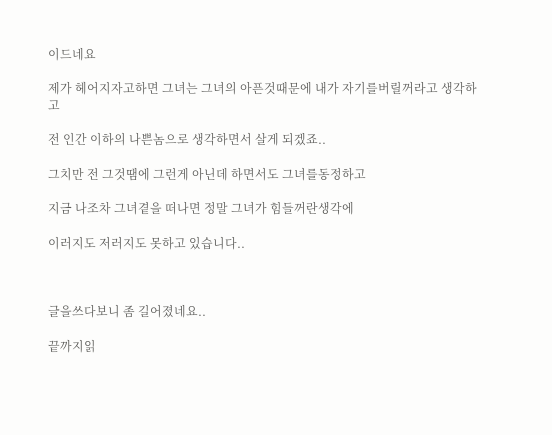이드네요

제가 헤어지자고하면 그녀는 그녀의 아픈것때문에 내가 자기를버릴꺼라고 생각하고

전 인간 이하의 나쁜놈으로 생각하면서 살게 되겠죠..

그치만 전 그것땜에 그런게 아닌데 하면서도 그녀를동정하고

지금 나조차 그녀곁을 떠나면 정말 그녀가 힘들꺼란생각에

이러지도 저러지도 못하고 있습니다..



글을쓰다보니 좀 길어졌네요..

끝까지읽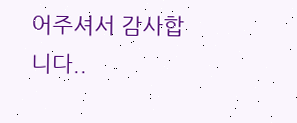어주셔서 감사합니다..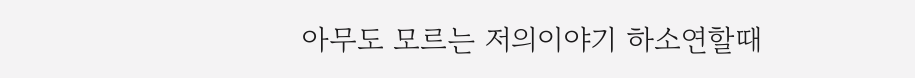아무도 모르는 저의이야기 하소연할때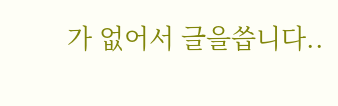가 없어서 글을씁니다..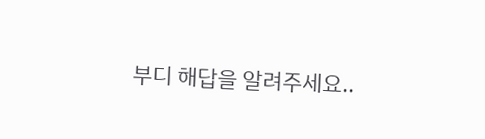부디 해답을 알려주세요..